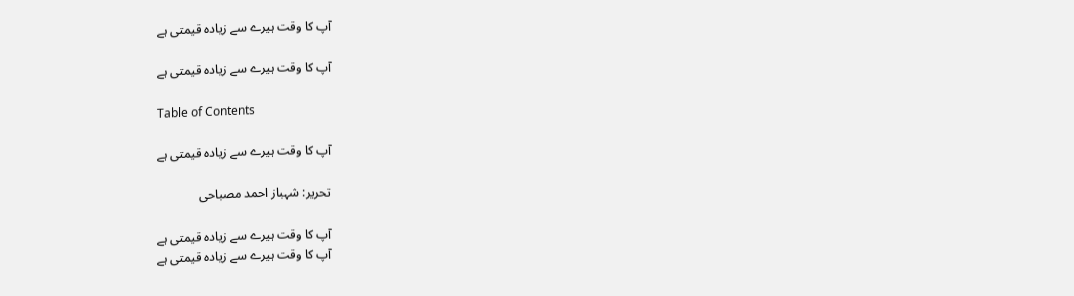آپ کا وقت ہیرے سے زیادہ قیمتی ہے

آپ کا وقت ہیرے سے زیادہ قیمتی ہے

Table of Contents

آپ کا وقت ہیرے سے زیادہ قیمتی ہے

تحریر: شہباز احمد مصباحی

آپ کا وقت ہیرے سے زیادہ قیمتی ہے
آپ کا وقت ہیرے سے زیادہ قیمتی ہے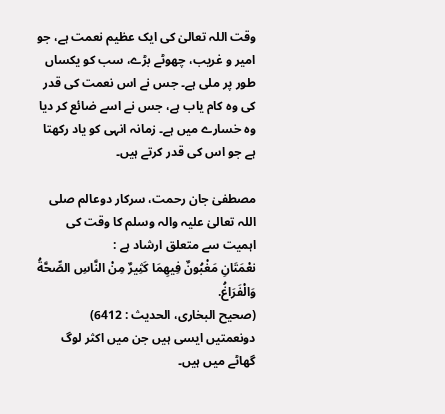وقت اللہ تعالیٰ کی ایک عظیم نعمت ہے، جو امیر و غریب، چھوٹے بڑے، سب کو یکساں طور پر ملی ہے۔ جس نے اس نعمت کی قدر کی وہ کام یاب ہے، جس نے اسے ضائع کر دیا وہ خسارے میں ہے۔ زمانہ انہی کو یاد رکھتا ہے جو اس کی قدر کرتے ہیں۔

مصطفیٰ جان رحمت، سرکار دوعالم صلی اللہ تعالیٰ علیہ والہ وسلم کا وقت کی اہمیت سے متعلق ارشاد ہے :
نعْمَتَانِ مَغْبُونٌ فِيهِمَا كَثِيرٌ مِنْ النَّاسِ الصِّحَّةُ وَالْفَرَاغُ.
(صحیح البخاری، الحدیث : 6412)
دونعمتیں ایسی ہیں جن میں اکثر لوگ گھاٹے میں ہیں۔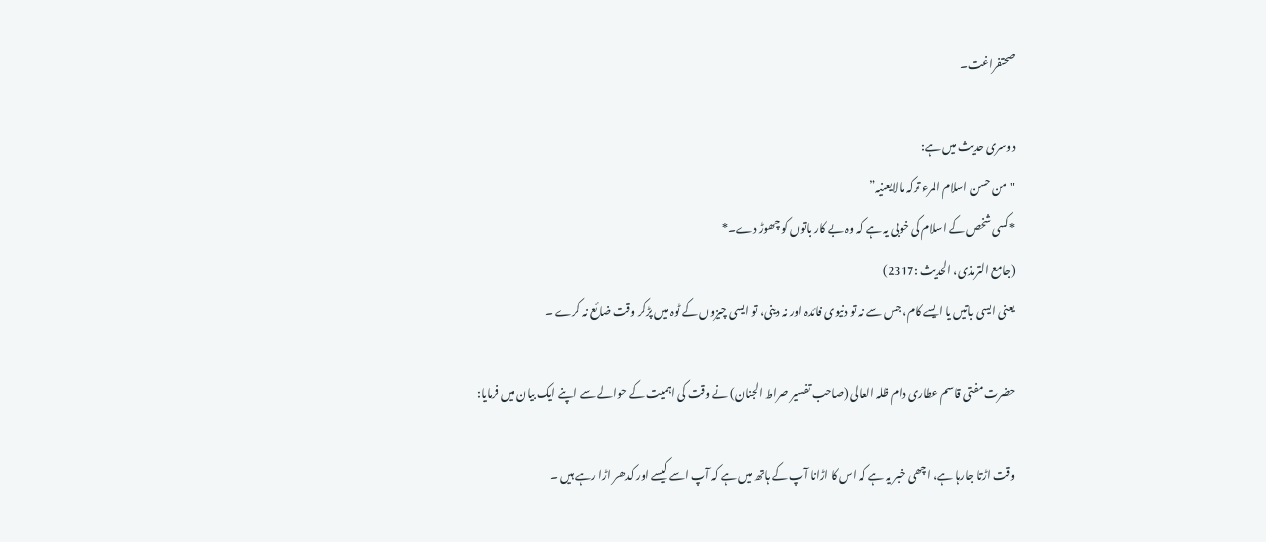صحتفراغت۔

دوسری حدیث میں ہے:
"من حسن اسلام المرء ترکہ مالایعنیہ”
*کسی شخص کے اسلام کی خوبی یہ ہے کہ وہ بے کار باتوں کو چھوڑ دے۔*
(جامع الترمذی، الحدیث :2317)
یعنی ایسی باتیں یا ایسے کام، جس سے نہ تو دنیوی فائدہ اور نہ دینی، تو ایسی چیزوں کے ٹوہ میں پڑکر وقت ضائع نہ کرے ۔

حضرت مفتی قاسم عطاری دام ظلہ العالی (صاحب تفسیر صراط الجنان) نے وقت کی اہمیت کے حوالے سے اپنے ایک بیان میں فرمایا:

وقت اڑتا جارہا ہے، اچھی خبر یہ ہے کہ اس کا اڑانا آپ کے ہاتھ میں ہے کہ آپ اسے کیسے اور کدھر اڑا رہے ہیں ۔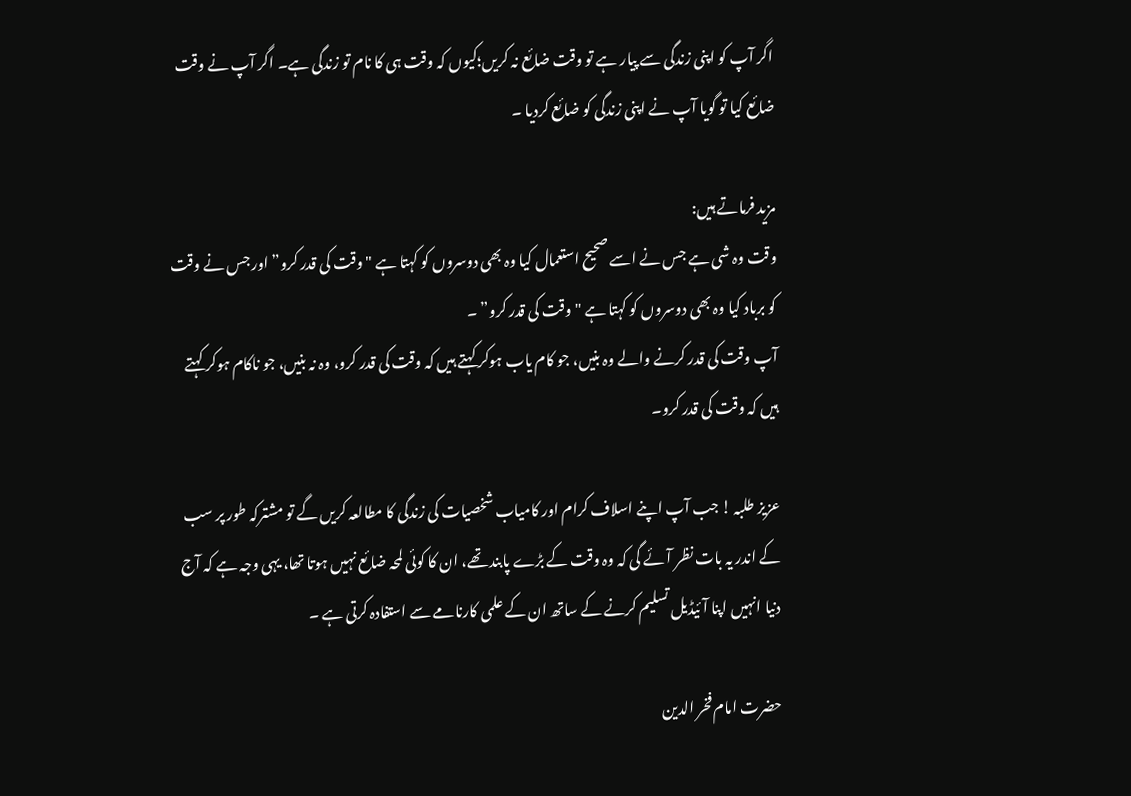اگر آپ کو اپنی زندگی سے پیار ہے تو وقت ضائع نہ کریں؛کیوں کہ وقت ہی کا نام تو زندگی ہے۔ اگر آپ نے وقت ضائع کیا تو گویا آپ نے اپنی زندگی کو ضائع کردیا ۔

مزید فرماتے ہیں:
وقت وہ شی ہے جس نے اسے صحیح استعمال کیا وہ بھی دوسروں کو کہتا ہے "وقت کی قدر کرو” اور جس نے وقت کو برباد کیا وہ بھی دوسروں کو کہتا ہے "وقت کی قدر کرو” ۔
آپ وقت کی قدر کرنے والے وہ بنیں، جو کام یاب ہوکر کہتے ہیں کہ وقت کی قدر کرو، وہ نہ بنیں، جو ناکام ہوکر کہتے ہیں کہ وقت کی قدر کرو۔

عزیز طلبہ ! جب آپ اپنے اسلاف کرام اور کامیاب شخصیات کی زندگی کا مطالعہ کریں گے تو مشترکہ طور پر سب کے اندر یہ بات نظر آئے گی کہ وہ وقت کے بڑے پابند تھے، ان کا کوئی لمحہ ضائع نہیں ہوتا تھا، یہی وجہ ہے کہ آج دنیا انہیں اپنا آئیڈیل تسلیم کرنے کے ساتھ ان کے علمی کارنامے سے استفادہ کرتی ہے ۔

حضرت امام فخر الدین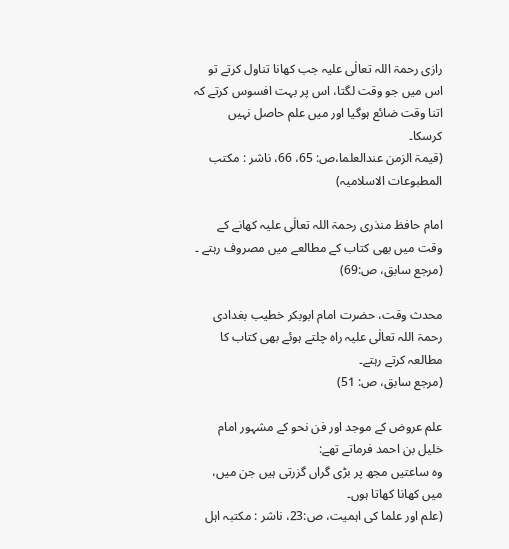رازی رحمۃ اللہ تعالٰی علیہ جب کھانا تناول کرتے تو اس میں جو وقت لگتا، اس پر بہت افسوس کرتے کہ اتنا وقت ضائع ہوگیا اور میں علم حاصل نہیں کرسکا۔
(قیمۃ الزمن عندالعلما،ص: 65، 66، ناشر : مکتب المطبوعات الاسلامیہ)

امام حافظ منذری رحمۃ اللہ تعالٰی علیہ کھانے کے وقت میں بھی کتاب کے مطالعے میں مصروف رہتے ۔
(مرجع سابق، ص:69)

محدث وقت، حضرت امام ابوبکر خطیب بغدادی رحمۃ اللہ تعالٰی علیہ راہ چلتے ہوئے بھی کتاب کا مطالعہ کرتے رہتے۔
(مرجع سابق، ص: 51)

علم عروض کے موجد اور فن نحو کے مشہور امام خلیل بن احمد فرماتے تھے:
وہ ساعتیں مجھ پر بڑی گراں گزرتی ہیں جن میں، میں کھانا کھاتا ہوں۔
(علم اور علما کی اہمیت، ص:23، ناشر : مکتبہ اہل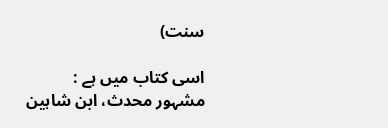سنت)

اسی کتاب میں ہے :
مشہور محدث، ابن شاہین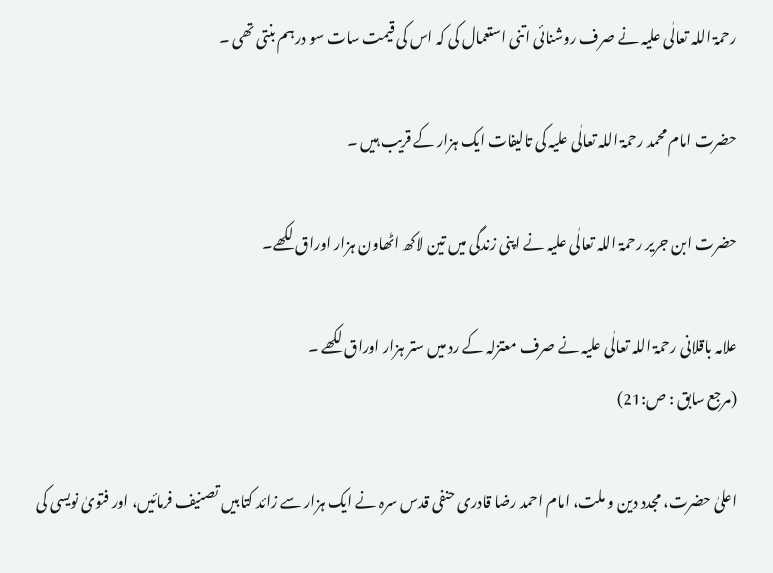رحمۃ اللہ تعالٰی علیہ نے صرف روشنائی اتنی استعمال کی کہ اس کی قیمت سات سو درہم بنتی تھی ۔

حضرت امام محمد رحمۃ اللہ تعالٰی علیہ کی تالیفات ایک ہزار کے قریب ہیں ۔

حضرت ابن جریر رحمۃ اللہ تعالٰی علیہ نے اپنی زندگی میں تین لاکھ اٹھاون ہزار اوراق لکھے۔

علامہ باقلانی رحمۃ اللہ تعالٰی علیہ نے صرف معتزلہ کے رد میں ستر ہزار اوراق لکھے ۔
(مرجع سابق : ص:21)

اعلیٰ حضرت، مجدد دین و ملت، امام احمد رضا قادری حنفی قدس سرہ نے ایک ہزار سے زائد کتابیں تصنیف فرمائیں، اور فتویٰ نویسی کی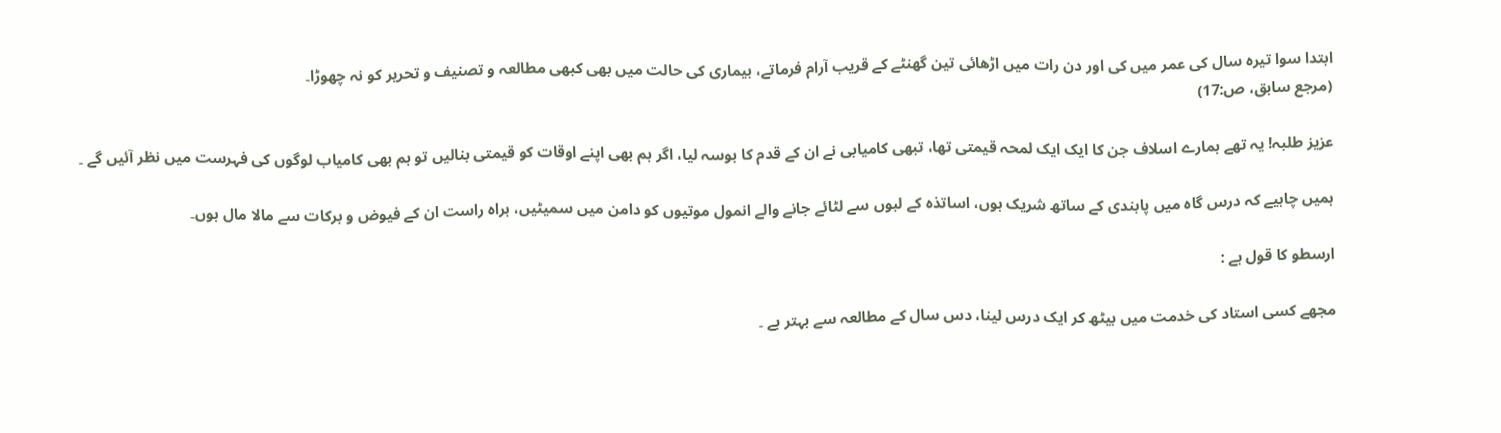ابتدا سوا تیرہ سال کی عمر میں کی اور دن رات میں اڑھائی تین گھنٹے کے قریب آرام فرماتے، بیماری کی حالت میں بھی کبھی مطالعہ و تصنیف و تحریر کو نہ چھوڑا۔
(مرجع سابق، ص:17)

عزیز طلبہ! یہ تھے ہمارے اسلاف جن کا ایک ایک لمحہ قیمتی تھا، تبھی کامیابی نے ان کے قدم کا بوسہ لیا، اگر ہم بھی اپنے اوقات کو قیمتی بنالیں تو ہم بھی کامیاب لوگوں کی فہرست میں نظر آئیں گے ۔

ہمیں چاہیے کہ درس گاہ میں پابندی کے ساتھ شریک ہوں، اساتذہ کے لبوں سے لٹائے جانے والے انمول موتیوں کو دامن میں سمیٹیں، براہ راست ان کے فیوض و برکات سے مالا مال ہوں۔

ارسطو کا قول ہے :

مجھے کسی استاد کی خدمت میں بیٹھ کر ایک درس لینا، دس سال کے مطالعہ سے بہتر ہے ۔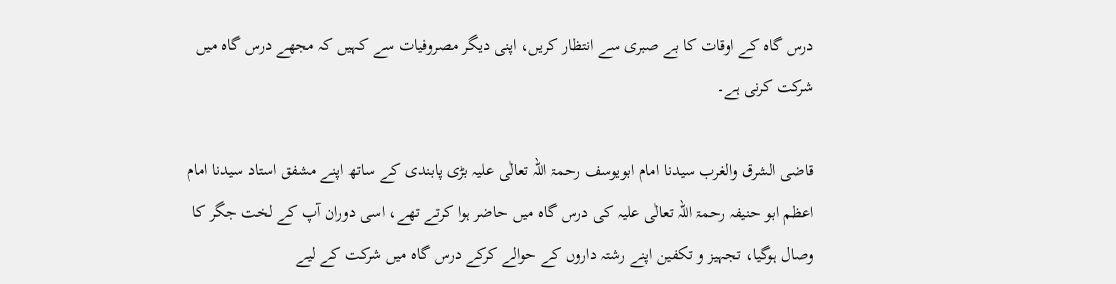درس گاہ کے اوقات کا بے صبری سے انتظار کریں، اپنی دیگر مصروفیات سے کہیں کہ مجھے درس گاہ میں شرکت کرنی ہے۔

قاضی الشرق والغرب سیدنا امام ابویوسف رحمۃ اللہ تعالٰی علیہ بڑی پابندی کے ساتھ اپنے مشفق استاد سیدنا امام اعظم ابو حنیفہ رحمۃ اللہ تعالٰی علیہ کی درس گاہ میں حاضر ہوا کرتے تھے، اسی دوران آپ کے لخت جگر کا وصال ہوگیا، تجہیز و تکفین اپنے رشتہ داروں کے حوالے کرکے درس گاہ میں شرکت کے لیے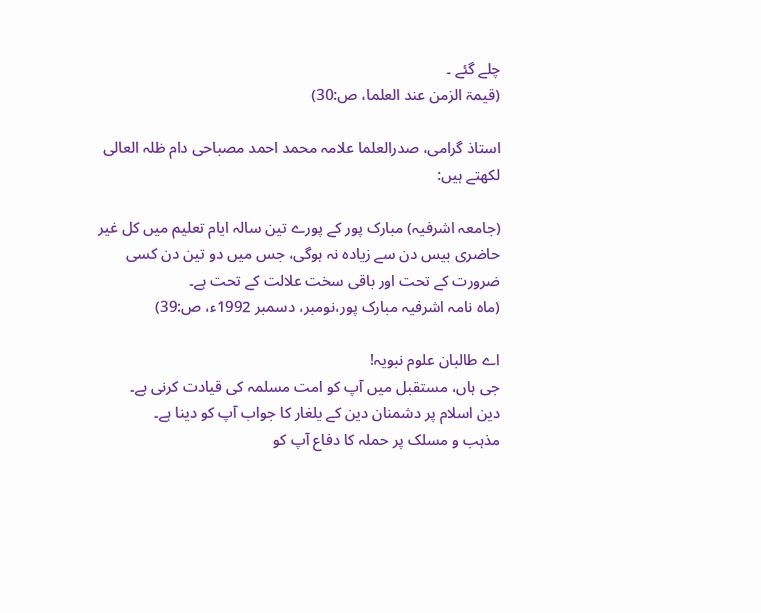چلے گئے ۔
(قیمۃ الزمن عند العلما، ص:30)

استاذ گرامی، صدرالعلما علامہ محمد احمد مصباحی دام ظلہ العالی لکھتے ہیں:

(جامعہ اشرفیہ) مبارک پور کے پورے تین سالہ ایام تعلیم میں کل غیر حاضری بیس دن سے زیادہ نہ ہوگی، جس میں دو تین دن کسی ضرورت کے تحت اور باقی سخت علالت کے تحت ہے۔
(ماہ نامہ اشرفیہ مبارک پور،نومبر، دسمبر 1992ء، ص:39)

اے طالبان علوم نبویہ!
جی ہاں، مستقبل میں آپ کو امت مسلمہ کی قیادت کرنی ہے۔
دین اسلام پر دشمنان دین کے یلغار کا جواب آپ کو دینا ہے۔
مذہب و مسلک پر حملہ کا دفاع آپ کو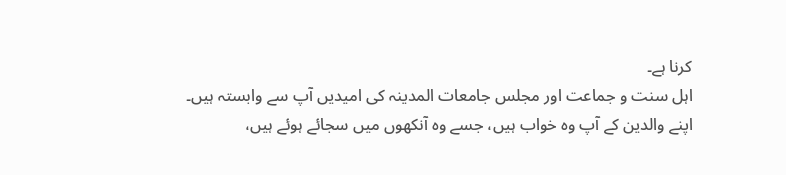کرنا ہے۔
اہل سنت و جماعت اور مجلس جامعات المدینہ کی امیدیں آپ سے وابستہ ہیں۔
اپنے والدین کے آپ وہ خواب ہیں، جسے وہ آنکھوں میں سجائے ہوئے ہیں،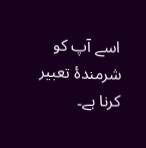اسے آپ کو شرمندۂ تعبیر کرنا ہے۔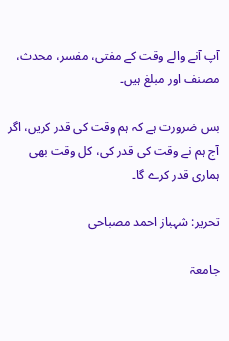آپ آنے والے وقت کے مفتی، مفسر، محدث، مصنف اور مبلغ ہیں۔

بس ضرورت ہے کہ ہم وقت کی قدر کریں، اگر آج ہم نے وقت کی قدر کی، کل وقت بھی ہماری قدر کرے گا۔

تحریر: شہباز احمد مصباحی

جامعۃ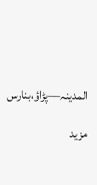المدینہ––پڑاؤ،بنارس

مزید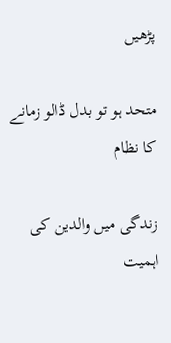پڑھیں

متحد ہو تو بدل ڈالو زمانے کا نظام

زندگی میں والدین کی اہمیت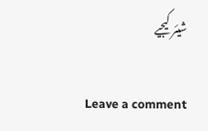شیئر کیجیے

Leave a comment